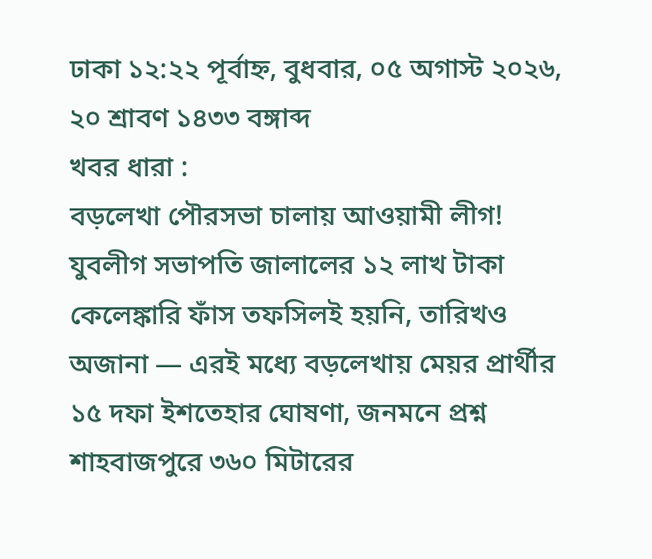ঢাকা ১২:২২ পূর্বাহ্ন, বুধবার, ০৫ অগাস্ট ২০২৬, ২০ শ্রাবণ ১৪৩৩ বঙ্গাব্দ
খবর ধারা :
বড়লেখা পৌরসভা চালায় আওয়ামী লীগ! যুবলীগ সভাপতি জালালের ১২ লাখ টাকা কেলেঙ্কারি ফাঁস তফসিলই হয়নি, তারিখও অজানা — এরই মধ্যে বড়লেখায় মেয়র প্রার্থীর ১৫ দফা ইশতেহার ঘোষণা, জনমনে প্রশ্ন শাহবাজপুরে ৩৬০ মিটারের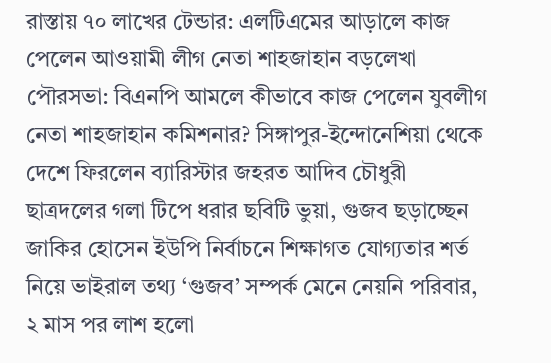রাস্তায় ৭০ লাখের টেন্ডার: এলটিএমের আড়ালে কাজ পেলেন আওয়ামী লীগ নেতা শাহজাহান বড়লেখা পৌরসভা: বিএনপি আমলে কীভাবে কাজ পেলেন যুবলীগ নেতা শাহজাহান কমিশনার? সিঙ্গাপুর-ইন্দোনেশিয়া থেকে দেশে ফিরলেন ব্যারিস্টার জহরত আদিব চৌধুরী ছাত্রদলের গলা টিপে ধরার ছবিটি ভুয়া, গুজব ছড়াচ্ছেন জাকির হোসেন ইউপি নির্বাচনে শিক্ষাগত যোগ্যতার শর্ত নিয়ে ভাইরাল তথ্য ‘গুজব’ সম্পর্ক মেনে নেয়নি পরিবার, ২ মাস পর লাশ হলো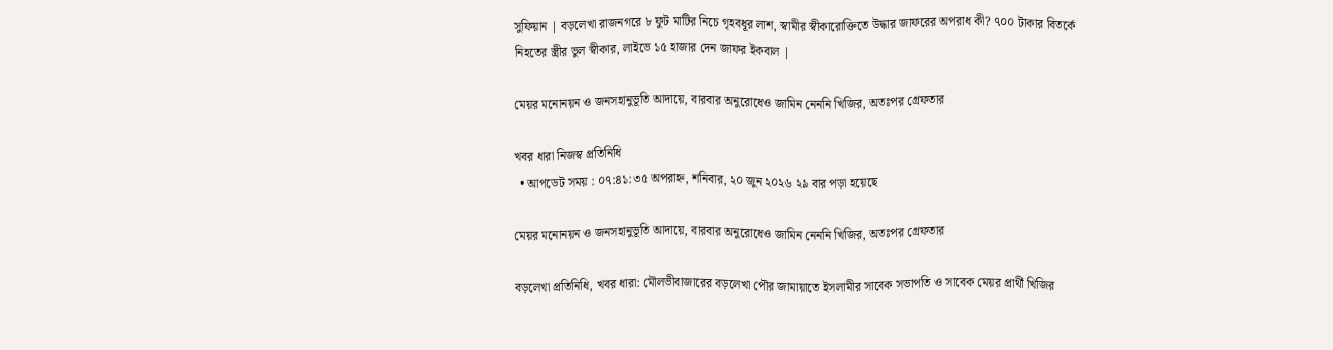সুফিয়ান | বড়লেখা রাজনগরে ৮ ফুট মাটির নিচে গৃহবধূর লাশ, স্বামীর স্বীকারোক্তিতে উদ্ধার জাফরের অপরাধ কী? ৭০০ টাকার বিতর্কে নিহতের স্ত্রীর ভুল স্বীকার, লাইভে ১৫ হাজার দেন জাফর ইকবাল |

মেয়র মনোনয়ন ও জনসহানুভূতি আদায়ে, বারবার অনুরোধেও জামিন নেননি খিজির, অতঃপর গ্রেফতার

খবর ধারা নিজস্ব প্রতিনিধি
  • আপডেট সময় : ০৭:৪১:৩৫ অপরাহ্ন, শনিবার, ২০ জুন ২০২৬ ২৯ বার পড়া হয়েছে

মেয়র মনোনয়ন ও জনসহানুভূতি আদায়ে, বারবার অনুরোধেও জামিন নেননি খিজির, অতঃপর গ্রেফতার

বড়লেখা প্রতিনিধি, খবর ধারা: মৌলভীবাজারের বড়লেখা পৌর জামায়াতে ইসলামীর সাবেক সভাপতি ও সাবেক মেয়র প্রার্থী খিজির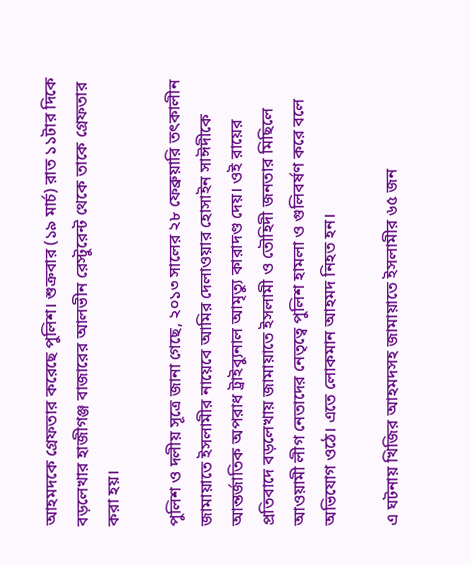আহমদকে গ্রেফতার করেছে পুলিশ। শুক্রবার (১৯ মার্চ) রাত ১১টার দিকে বড়লেখার হাজীগঞ্জ বাজারের আলভীন রেস্টুরেন্ট থেকে তাকে গ্রেফতার করা হয়।

পুলিশ ও দলীয় সূত্রে জানা গেছে, ২০১৩ সালের ২৮ ফেব্রুয়ারি তৎকালীন জামায়াতে ইসলামীর নায়েবে আমির দেলাওয়ার হোসাইন সাঈদীকে আন্তর্জাতিক অপরাধ ট্রাইব্যুনাল আমৃত্যু কারাদণ্ড দেয়। ওই রায়ের প্রতিবাদে বড়লেখায় জামায়াতে ইসলামী ও তৌহিদী জনতার মিছিলে আওয়ামী লীগ নেতাদের নেতৃত্বে পুলিশ হামলা ও গুলিবর্ষণ করে বলে অভিযোগ ওঠে। এতে লোকমান আহমদ নিহত হন।

এ ঘটনায় খিজির আহমদসহ জামায়াতে ইসলামীর ৬৫ জন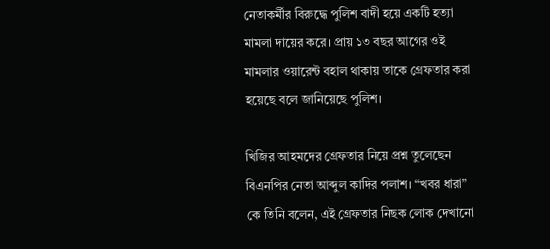নেতাকর্মীর বিরুদ্ধে পুলিশ বাদী হয়ে একটি হত্যা মামলা দায়ের করে। প্রায় ১৩ বছর আগের ওই মামলার ওয়ারেন্ট বহাল থাকায় তাকে গ্রেফতার করা হয়েছে বলে জানিয়েছে পুলিশ।

খিজির আহমদের গ্রেফতার নিয়ে প্রশ্ন তুলেছেন বিএনপির নেতা আব্দুল কাদির পলাশ। “খবর ধারা” কে তিনি বলেন, এই গ্রেফতার নিছক লোক দেখানো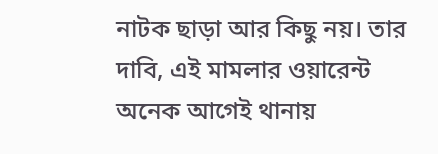নাটক ছাড়া আর কিছু নয়। তার দাবি, এই মামলার ওয়ারেন্ট অনেক আগেই থানায়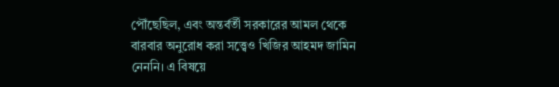পৌঁছেছিল, এবং অন্তর্বর্তী সরকারের আমল থেকে বারবার অনুরোধ করা সত্ত্বেও খিজির আহমদ জামিন নেননি। এ বিষয়ে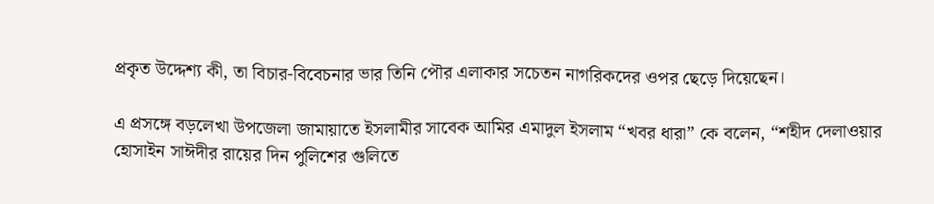প্রকৃত উদ্দেশ্য কী, তা বিচার-বিবেচনার ভার তিনি পৌর এলাকার সচেতন নাগরিকদের ওপর ছেড়ে দিয়েছেন।

এ প্রসঙ্গে বড়লেখা উপজেলা জামায়াতে ইসলামীর সাবেক আমির এমাদুল ইসলাম “খবর ধারা” কে বলেন, “শহীদ দেলাওয়ার হোসাইন সাঈদীর রায়ের দিন পুলিশের গুলিতে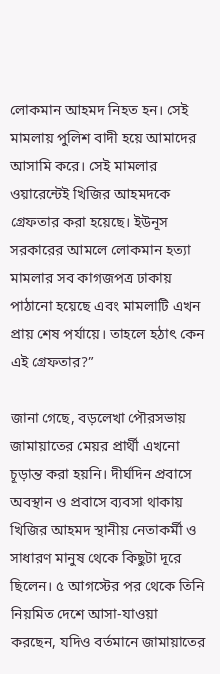লোকমান আহমদ নিহত হন। সেই মামলায় পুলিশ বাদী হয়ে আমাদের আসামি করে। সেই মামলার ওয়ারেন্টেই খিজির আহমদকে গ্রেফতার করা হয়েছে। ইউনূস সরকারের আমলে লোকমান হত্যা মামলার সব কাগজপত্র ঢাকায় পাঠানো হয়েছে এবং মামলাটি এখন প্রায় শেষ পর্যায়ে। তাহলে হঠাৎ কেন এই গ্রেফতার?”

জানা গেছে, বড়লেখা পৌরসভায় জামায়াতের মেয়র প্রার্থী এখনো চূড়ান্ত করা হয়নি। দীর্ঘদিন প্রবাসে অবস্থান ও প্রবাসে ব্যবসা থাকায় খিজির আহমদ স্থানীয় নেতাকর্মী ও সাধারণ মানুষ থেকে কিছুটা দূরে ছিলেন। ৫ আগস্টের পর থেকে তিনি নিয়মিত দেশে আসা-যাওয়া করছেন, যদিও বর্তমানে জামায়াতের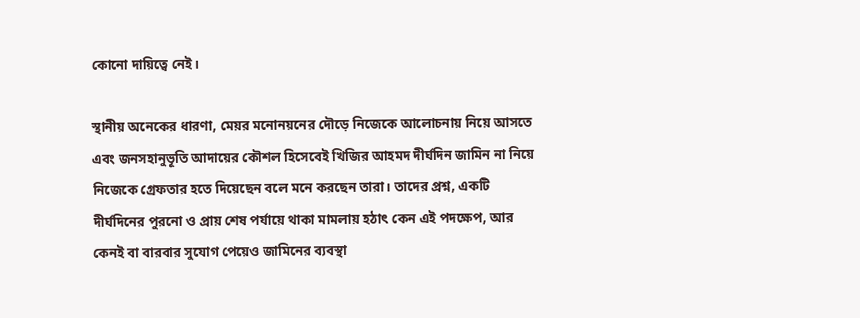কোনো দায়িত্বে নেই।

স্থানীয় অনেকের ধারণা, মেয়র মনোনয়নের দৌড়ে নিজেকে আলোচনায় নিয়ে আসতে এবং জনসহানুভূতি আদায়ের কৌশল হিসেবেই খিজির আহমদ দীর্ঘদিন জামিন না নিয়ে নিজেকে গ্রেফতার হতে দিয়েছেন বলে মনে করছেন তারা। তাদের প্রশ্ন, একটি দীর্ঘদিনের পুরনো ও প্রায় শেষ পর্যায়ে থাকা মামলায় হঠাৎ কেন এই পদক্ষেপ, আর কেনই বা বারবার সুযোগ পেয়েও জামিনের ব্যবস্থা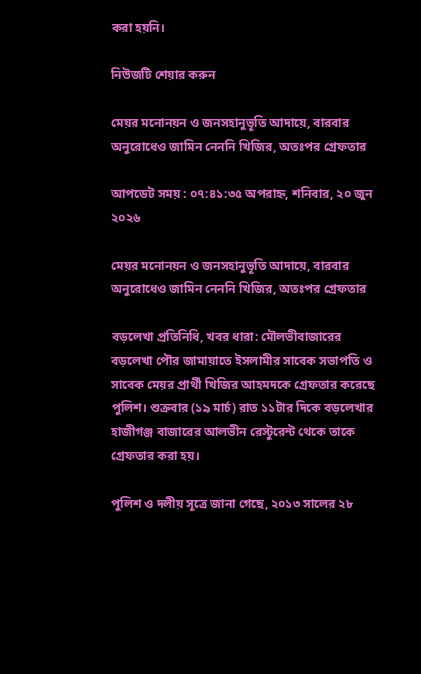করা হয়নি।

নিউজটি শেয়ার করুন

মেয়র মনোনয়ন ও জনসহানুভূতি আদায়ে, বারবার অনুরোধেও জামিন নেননি খিজির, অতঃপর গ্রেফতার

আপডেট সময় : ০৭:৪১:৩৫ অপরাহ্ন, শনিবার, ২০ জুন ২০২৬

মেয়র মনোনয়ন ও জনসহানুভূতি আদায়ে, বারবার অনুরোধেও জামিন নেননি খিজির, অতঃপর গ্রেফতার

বড়লেখা প্রতিনিধি, খবর ধারা: মৌলভীবাজারের বড়লেখা পৌর জামায়াতে ইসলামীর সাবেক সভাপতি ও সাবেক মেয়র প্রার্থী খিজির আহমদকে গ্রেফতার করেছে পুলিশ। শুক্রবার (১৯ মার্চ) রাত ১১টার দিকে বড়লেখার হাজীগঞ্জ বাজারের আলভীন রেস্টুরেন্ট থেকে তাকে গ্রেফতার করা হয়।

পুলিশ ও দলীয় সূত্রে জানা গেছে, ২০১৩ সালের ২৮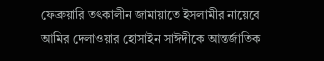ফেব্রুয়ারি তৎকালীন জামায়াতে ইসলামীর নায়েবে আমির দেলাওয়ার হোসাইন সাঈদীকে আন্তর্জাতিক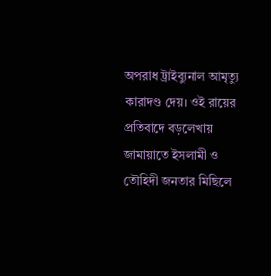অপরাধ ট্রাইব্যুনাল আমৃত্যু কারাদণ্ড দেয়। ওই রায়ের প্রতিবাদে বড়লেখায় জামায়াতে ইসলামী ও তৌহিদী জনতার মিছিলে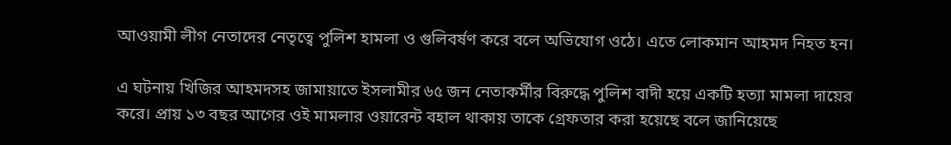আওয়ামী লীগ নেতাদের নেতৃত্বে পুলিশ হামলা ও গুলিবর্ষণ করে বলে অভিযোগ ওঠে। এতে লোকমান আহমদ নিহত হন।

এ ঘটনায় খিজির আহমদসহ জামায়াতে ইসলামীর ৬৫ জন নেতাকর্মীর বিরুদ্ধে পুলিশ বাদী হয়ে একটি হত্যা মামলা দায়ের করে। প্রায় ১৩ বছর আগের ওই মামলার ওয়ারেন্ট বহাল থাকায় তাকে গ্রেফতার করা হয়েছে বলে জানিয়েছে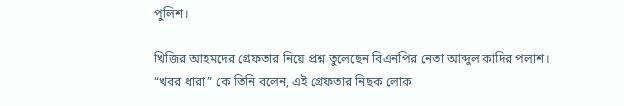পুলিশ।

খিজির আহমদের গ্রেফতার নিয়ে প্রশ্ন তুলেছেন বিএনপির নেতা আব্দুল কাদির পলাশ। “খবর ধারা” কে তিনি বলেন, এই গ্রেফতার নিছক লোক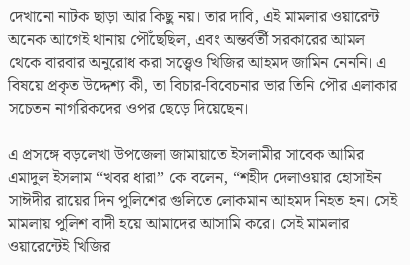দেখানো নাটক ছাড়া আর কিছু নয়। তার দাবি, এই মামলার ওয়ারেন্ট অনেক আগেই থানায় পৌঁছেছিল, এবং অন্তর্বর্তী সরকারের আমল থেকে বারবার অনুরোধ করা সত্ত্বেও খিজির আহমদ জামিন নেননি। এ বিষয়ে প্রকৃত উদ্দেশ্য কী, তা বিচার-বিবেচনার ভার তিনি পৌর এলাকার সচেতন নাগরিকদের ওপর ছেড়ে দিয়েছেন।

এ প্রসঙ্গে বড়লেখা উপজেলা জামায়াতে ইসলামীর সাবেক আমির এমাদুল ইসলাম “খবর ধারা” কে বলেন, “শহীদ দেলাওয়ার হোসাইন সাঈদীর রায়ের দিন পুলিশের গুলিতে লোকমান আহমদ নিহত হন। সেই মামলায় পুলিশ বাদী হয়ে আমাদের আসামি করে। সেই মামলার ওয়ারেন্টেই খিজির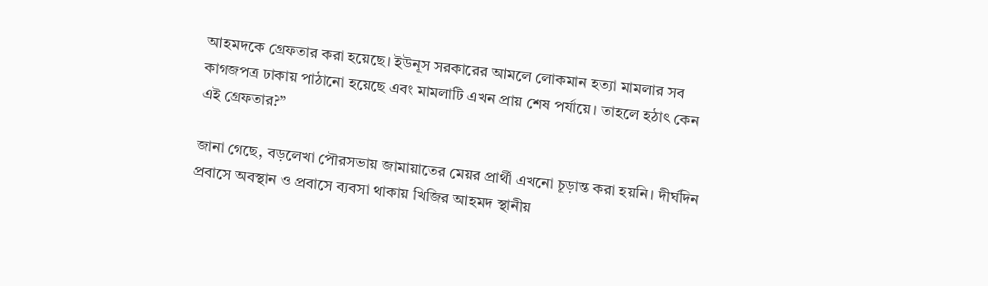আহমদকে গ্রেফতার করা হয়েছে। ইউনূস সরকারের আমলে লোকমান হত্যা মামলার সব কাগজপত্র ঢাকায় পাঠানো হয়েছে এবং মামলাটি এখন প্রায় শেষ পর্যায়ে। তাহলে হঠাৎ কেন এই গ্রেফতার?”

জানা গেছে, বড়লেখা পৌরসভায় জামায়াতের মেয়র প্রার্থী এখনো চূড়ান্ত করা হয়নি। দীর্ঘদিন প্রবাসে অবস্থান ও প্রবাসে ব্যবসা থাকায় খিজির আহমদ স্থানীয়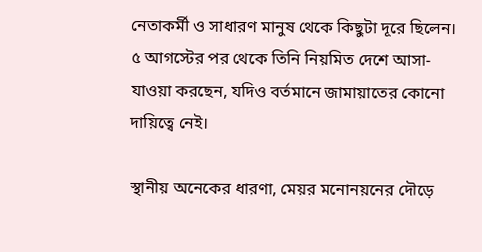নেতাকর্মী ও সাধারণ মানুষ থেকে কিছুটা দূরে ছিলেন। ৫ আগস্টের পর থেকে তিনি নিয়মিত দেশে আসা-যাওয়া করছেন, যদিও বর্তমানে জামায়াতের কোনো দায়িত্বে নেই।

স্থানীয় অনেকের ধারণা, মেয়র মনোনয়নের দৌড়ে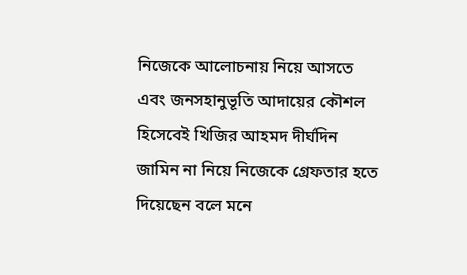নিজেকে আলোচনায় নিয়ে আসতে এবং জনসহানুভূতি আদায়ের কৌশল হিসেবেই খিজির আহমদ দীর্ঘদিন জামিন না নিয়ে নিজেকে গ্রেফতার হতে দিয়েছেন বলে মনে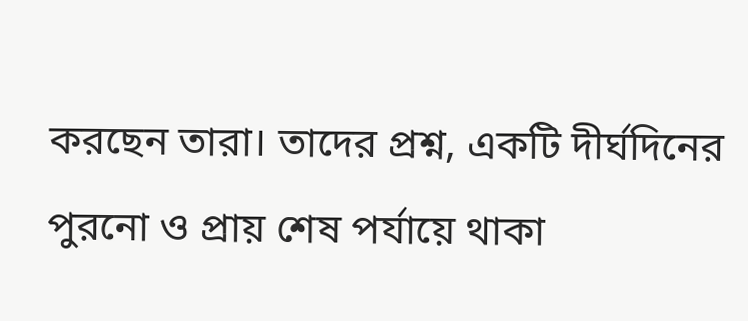করছেন তারা। তাদের প্রশ্ন, একটি দীর্ঘদিনের পুরনো ও প্রায় শেষ পর্যায়ে থাকা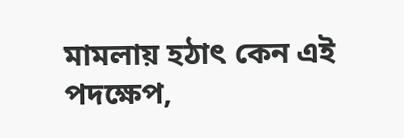মামলায় হঠাৎ কেন এই পদক্ষেপ,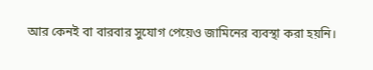আর কেনই বা বারবার সুযোগ পেয়েও জামিনের ব্যবস্থা করা হয়নি।